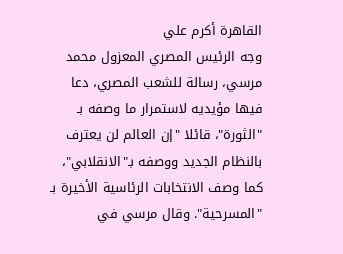القاهرة أكرم علي
وجه الرئيس المصري المعزول محمد مرسي، رسالة للشعب المصري، دعا فيها مؤيديه لاستمرار ما وصفه بـ "الثورة"، قائلا "إن العالم لن يعترف بالنظام الجديد ووصفه بـ"الانقلابي"، كما وصف الانتخابات الرئاسية الأخيرة بـ "المسرحية". وقال مرسي في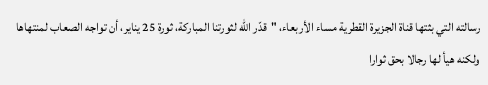رسالته التي بثتها قناة الجزيرة القطرية مساء الأربعاء، "قدّر الله لثورتنا المباركة، ثورة 25 يناير، أن تواجه الصعاب لمنتهاها ولكنه هيأ لها رجالا بحق ثوارا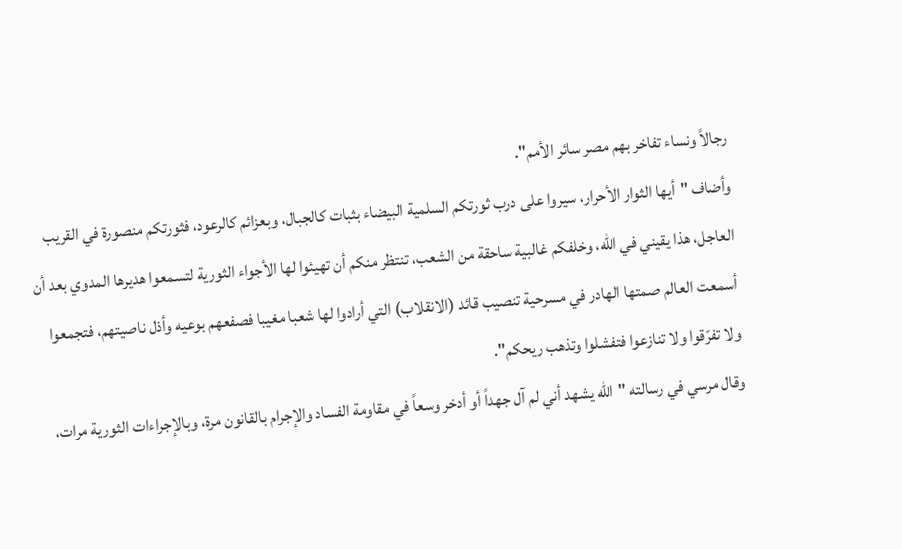رجالاً ونساء تفاخر بهم مصر سائر الأمم".
وأضاف "أيها الثوار الأحرار، سيروا على درب ثورتكم السلمية البيضاء بثبات كالجبال، وبعزائم كالرعود، فثورتكم منصورة في القريب العاجل، هذا يقيني في الله، وخلفكم غالبية ساحقة من الشعب، تنتظر منكم أن تهيئوا لها الأجواء الثورية لتسمعوا هديرها المدوي بعد أن أسمعت العالم صمتها الهادر في مسرحية تنصيب قائد (الانقلاب) التي أرادوا لها شعبا مغيبا فصفعهم بوعيه وأذل ناصيتهم، فتجمعوا ولا تفرّقوا ولا تنازعوا فتفشلوا وتذهب ريحكم".
وقال مرسي في رسالته "الله يشهد أني لم آل جهداً أو أدخر وسعاً في مقاومة الفساد والإجرام بالقانون مرة، وبالإجراءات الثورية مرات،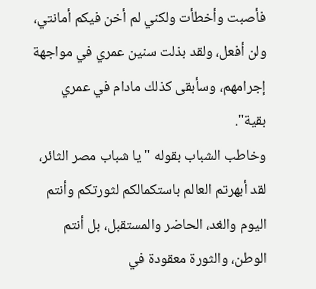فأصبت وأخطأت ولكني لم أخن فيكم أمانتي، ولن أفعل، ولقد بذلت سنين عمري في مواجهة إجرامهم، وسأبقى كذلك مادام في عمري بقية".
وخاطب الشباب بقوله "يا شباب مصر الثائر، لقد أبهرتم العالم باستكمالكم لثورتكم وأنتم اليوم والغد، الحاضر والمستقبل، بل أنتم الوطن، والثورة معقودة في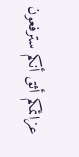عزائمكم أثق أنكم سترفعون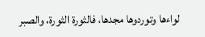لواءها وتوردوها مجدها، فالثورة الثورة، والصبر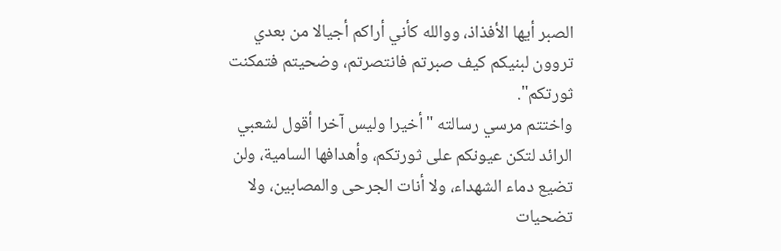الصبر أيها الأفذاذ، ووالله كأني أراكم أجيالا من بعدي تروون لبنيكم كيف صبرتم فانتصرتم، وضحيتم فتمكنت ثورتكم".
واختتم مرسي رسالته "أخيرا وليس آخرا أقول لشعبي الرائد لتكن عيونكم على ثورتكم، وأهدافها السامية، ولن تضيع دماء الشهداء، ولا أنات الجرحى والمصابين، ولا تضحيات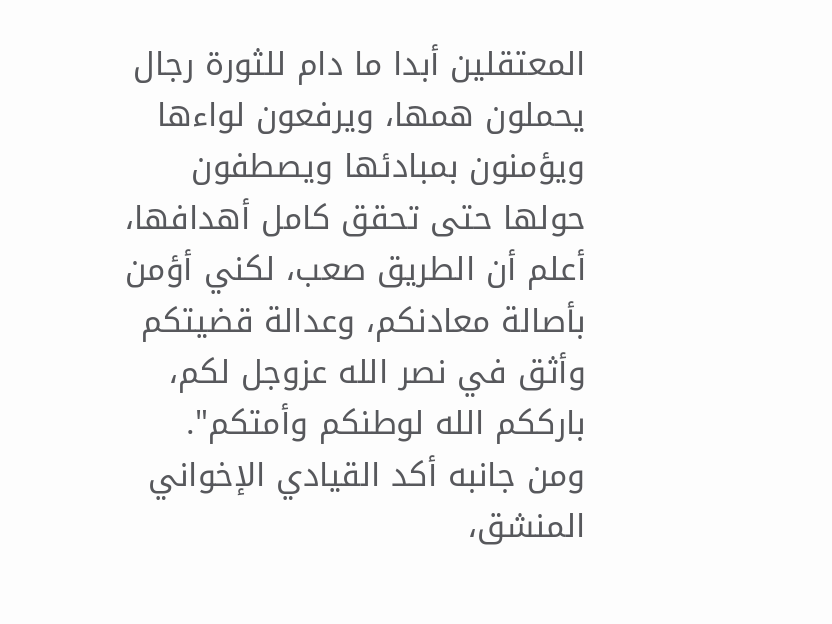المعتقلين أبدا ما دام للثورة رجال يحملون همها، ويرفعون لواءها ويؤمنون بمبادئها ويصطفون حولها حتى تحقق كامل أهدافها، أعلم أن الطريق صعب، لكني أؤمن بأصالة معادنكم، وعدالة قضيتكم وأثق في نصر الله عزوجل لكم، بارككم الله لوطنكم وأمتكم".
ومن جانبه أكد القيادي الإخواني المنشق،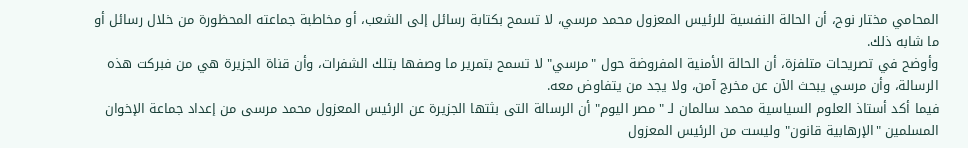المحامي مختار نوح، أن الحالة النفسية للرئيس المعزول محمد مرسي، لا تسمح بكتابة رسائل إلى الشعب، أو مخاطبة جماعته المحظورة من خلال رسائل أو ما شابه ذلك.
وأوضح في تصريحات متلفزة، أن الحالة الأمنية المفروضة حول "مرسي" لا تسمح بتمرير ما وصفها بتلك الشفرات، وأن قناة الجزيرة هي من فبركت هذه الرسالة، وأن مرسي يبحث الآن عن مخرج آمن، ولا يجد من يتفاوض معه.
فيما أكد أستاذ العلوم السياسية محمد سالمان لـ "مصر اليوم" أن الرسالة التى بثتها الجزيرة عن الرئيس المعزول محمد مرسى من إعداد جماعة الإخوان المسلمين "الإرهابية قانون" وليست من الرئيس المعزول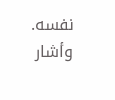نفسه.
وأشار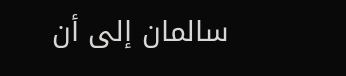سالمان إلى أن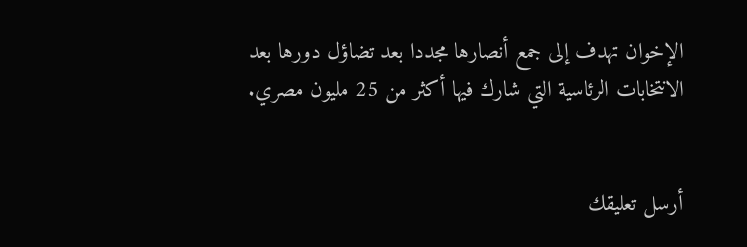الإخوان تهدف إلى جمع أنصارها مجددا بعد تضاؤل دورها بعد الانتخابات الرئاسية التي شارك فيها أكثر من 25 مليون مصري.


أرسل تعليقك